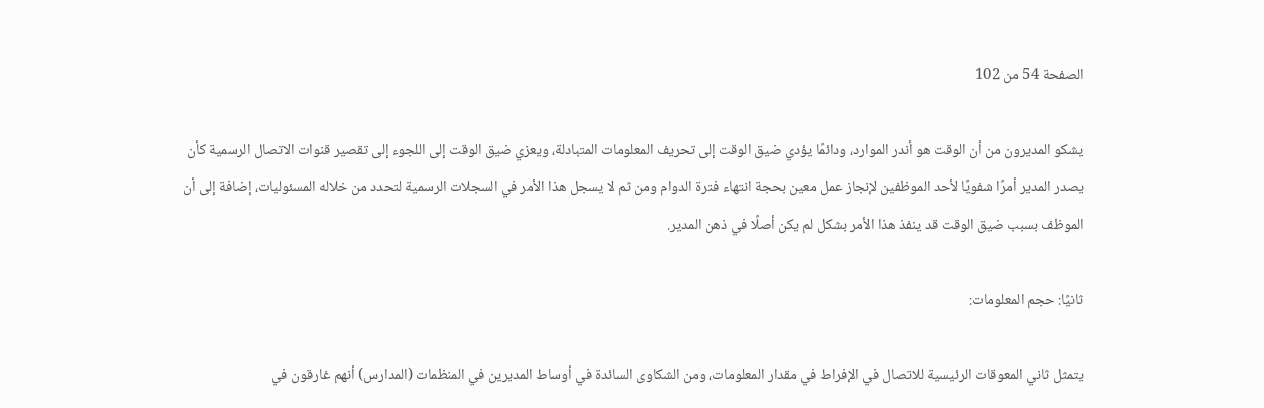الصفحة 54 من 102

يشكو المديرون من أن الوقت هو أندر الموارد، ودائمًا يؤدي ضيق الوقت إلى تحريف المعلومات المتبادلة، ويعزي ضيق الوقت إلى اللجوء إلى تقصير قنوات الاتصال الرسمية كأن يصدر المدير أمرًا شفويًا لأحد الموظفين لإنجاز عمل معين بحجة انتهاء فترة الدوام ومن ثم لا يسجل هذا الأمر في السجلات الرسمية لتحدد من خلاله المسئوليات، إضافة إلى أن الموظف بسبب ضيق الوقت قد ينفذ هذا الأمر بشكل لم يكن أصلًا في ذهن المدير.

ثانيًا: حجم المعلومات:

يتمثل ثاني المعوقات الرئيسية للاتصال في الإفراط في مقدار المعلومات، ومن الشكاوى السائدة في أوساط المديرين في المنظمات (المدارس) أنهم غارقون في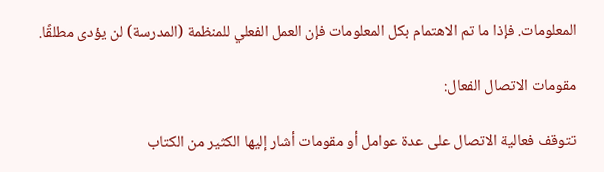المعلومات. فإذا ما تم الاهتمام بكل المعلومات فإن العمل الفعلي للمنظمة (المدرسة) لن يؤدى مطلقًا.

مقومات الاتصال الفعال:

تتوقف فعالية الاتصال على عدة عوامل أو مقومات أشار إليها الكثير من الكتاب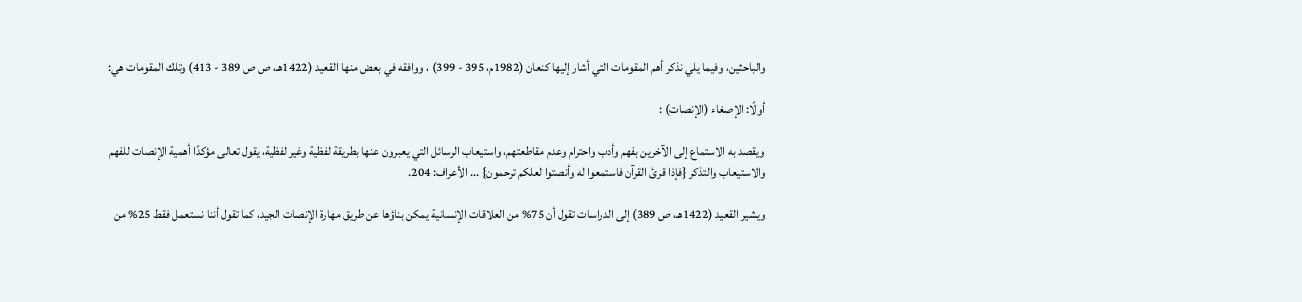والباحثين، وفيما يلي نذكر أهم المقومات التي أشار إليها كنعان (1982م، 395 - 399) ، ووافقه في بعض منها القعيد (1422هـ، ص ص 389 - 413) وتلك المقومات هي:

أولًا: الإصغاء (الإنصات) :

ويقصد به الاستماع إلى الآخرين بفهم وأدب واحترام وعدم مقاطعتهم، واستيعاب الرسائل التي يعبرون عنها بطريقة لفظية وغير لفظية، يقول تعالى مؤكدًا أهمية الإنصات للفهم والاستيعاب والتذكر {فإذا قرئ القرآن فاستمعوا له وأنصتوا لعلكم ترحمون} ... الأعراف: 204.

ويشير القعيد (1422هـ، ص 389) إلى الدراسات تقول أن 75% من العلاقات الإنسانية يمكن بناؤها عن طريق مهارة الإنصات الجيد، كما تقول أننا نستعمل فقط 25% من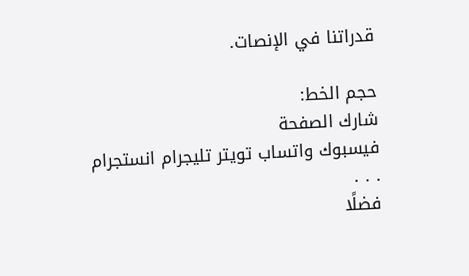قدراتنا في الإنصات.

حجم الخط:
شارك الصفحة
فيسبوك واتساب تويتر تليجرام انستجرام
. . .
فضلًا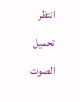انتظر تحميل الصوت